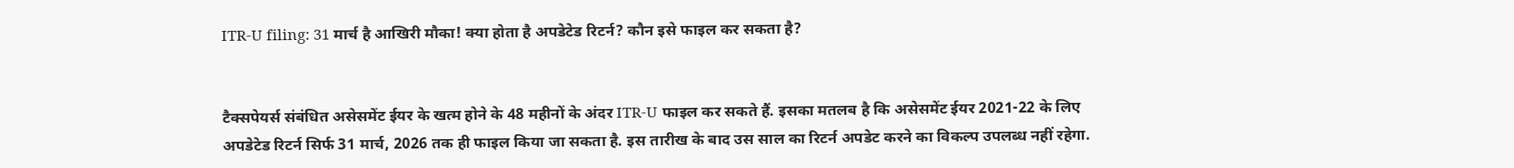ITR-U filing: 31 मार्च है आखिरी मौका! क्या होता है अपडेटेड रिटर्न? कौन इसे फाइल कर सकता है?


टैक्सपेयर्स संबंधित असेसमेंट ईयर के खत्म होने के 48 महीनों के अंदर ITR-U फाइल कर सकते हैं. इसका मतलब है कि असेसमेंट ईयर 2021-22 के लिए अपडेटेड रिटर्न सिर्फ 31 मार्च, 2026 तक ही फाइल किया जा सकता है. इस तारीख के बाद उस साल का रिटर्न अपडेट करने का विकल्प उपलब्ध नहीं रहेगा.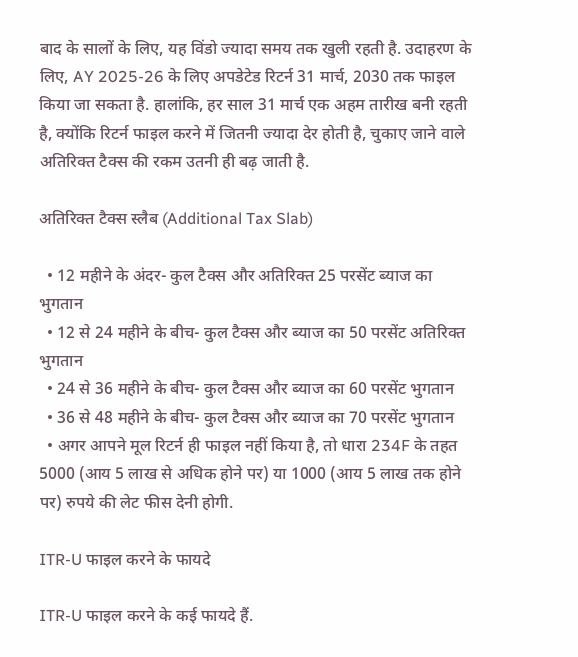बाद के सालों के लिए, यह विंडो ज्यादा समय तक खुली रहती है. उदाहरण के लिए, AY 2025-26 के लिए अपडेटेड रिटर्न 31 मार्च, 2030 तक फाइल किया जा सकता है. हालांकि, हर साल 31 मार्च एक अहम तारीख बनी रहती है, क्योंकि रिटर्न फाइल करने में जितनी ज्यादा देर होती है, चुकाए जाने वाले अतिरिक्त टैक्स की रकम उतनी ही बढ़ जाती है.

अतिरिक्त टैक्स स्लैब (Additional Tax Slab)

  • 12 महीने के अंदर- कुल टैक्स और अतिरिक्त 25 परसेंट ब्याज का भुगतान
  • 12 से 24 महीने के बीच- कुल टैक्स और ब्याज का 50 परसेंट अतिरिक्त भुगतान
  • 24 से 36 महीने के बीच- कुल टैक्स और ब्याज का 60 परसेंट भुगतान
  • 36 से 48 महीने के बीच- कुल टैक्स और ब्याज का 70 परसेंट भुगतान
  • अगर आपने मूल रिटर्न ही फाइल नहीं किया है, तो धारा 234F के तहत 5000 (आय 5 लाख से अधिक होने पर) या 1000 (आय 5 लाख तक होने पर) रुपये की लेट फीस देनी होगी.

ITR-U फाइल करने के फायदे

ITR-U फाइल करने के कई फायदे हैं.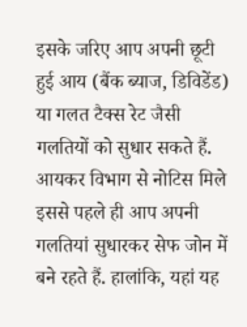इसके जरिए आप अपनी छूटी हुई आय (बैंक ब्याज, डिविडेंड) या गलत टैक्स रेट जैसी गलतियों को सुधार सकते हैं. आयकर विभाग से नोटिस मिले इससे पहले ही आप अपनी गलतियां सुधारकर सेफ जोन में बने रहते हैं. हालांकि, यहां यह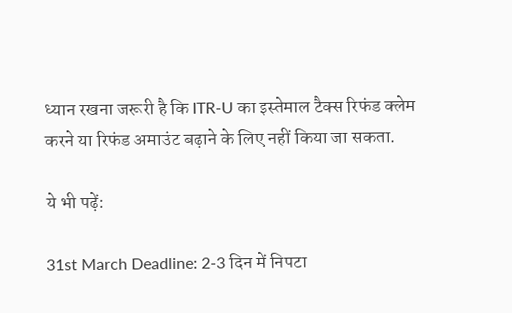ध्यान रखना जरूरी है कि ITR-U का इस्तेमाल टैक्स रिफंड क्लेम करने या रिफंड अमाउंट बढ़ाने के लिए नहीं किया जा सकता.

ये भी पढ़ें:

31st March Deadline: 2-3 दिन में निपटा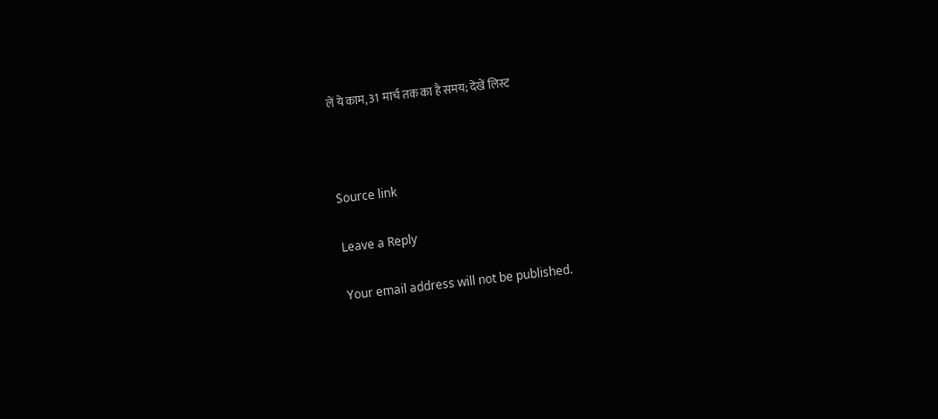लें ये काम, 31 मार्च तक का है समय; देखें लिस्ट



Source link

Leave a Reply

Your email address will not be published.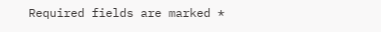Required fields are marked *